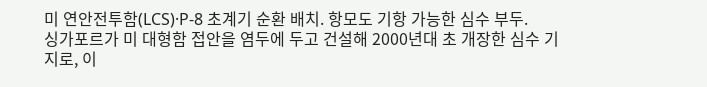미 연안전투함(LCS)·P-8 초계기 순환 배치. 항모도 기항 가능한 심수 부두.
싱가포르가 미 대형함 접안을 염두에 두고 건설해 2000년대 초 개장한 심수 기지로, 이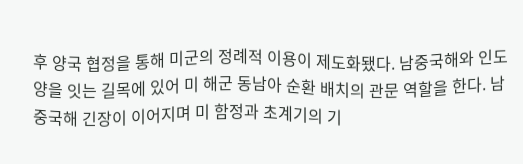후 양국 협정을 통해 미군의 정례적 이용이 제도화됐다. 남중국해와 인도양을 잇는 길목에 있어 미 해군 동남아 순환 배치의 관문 역할을 한다. 남중국해 긴장이 이어지며 미 함정과 초계기의 기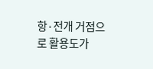항·전개 거점으로 활용도가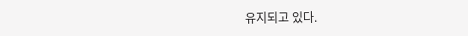유지되고 있다.